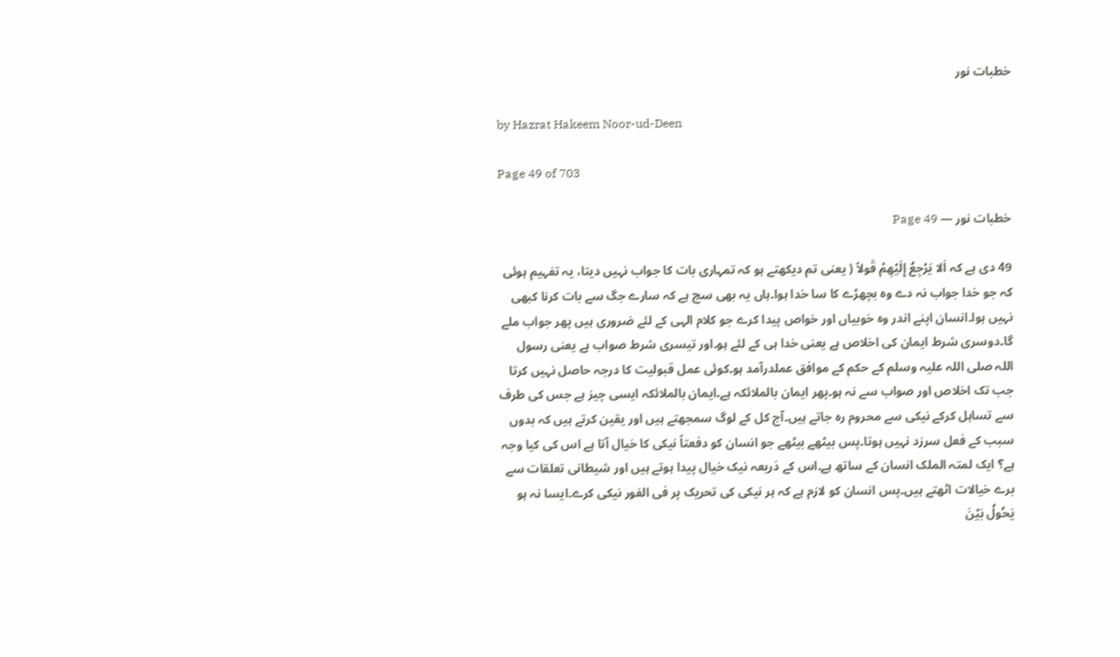خطبات نور

by Hazrat Hakeem Noor-ud-Deen

Page 49 of 703

خطبات نور — Page 49

49 دی ہے کہ اَلا يَرْجِعُ إِلَيْهِمْ قَولاً ( یعنی تم دیکھتے ہو کہ تمہاری بات کا جواب نہیں دیتا، یہ تفہیم ہوئی کہ جو خدا جواب نہ دے وہ بچھڑے کا سا خدا ہوا۔ہاں یہ بھی سچ ہے کہ سارے جگ سے بات کرنا کبھی نہیں ہوا۔انسان اپنے اندر وہ خوبیاں اور خواص پیدا کرے جو کلام الہی کے لئے ضروری ہیں پھر جواب ملے گا۔دوسری شرط ایمان کی اخلاص ہے یعنی خدا ہی کے لئے ہو۔اور تیسری شرط صواب ہے یعنی رسول اللہ صلی اللہ علیہ وسلم کے حکم کے موافق عملدرآمد ہو۔کوئی عمل قبولیت کا درجہ حاصل نہیں کرتا جب تک اخلاص اور صواب سے نہ ہو۔پھر ایمان بالملائکہ ہے۔ایمان بالملائکہ ایسی چیز ہے جس کی طرف سے تساہل کرکے نیکی سے محروم رہ جاتے ہیں۔آج کل کے لوگ سمجھتے ہیں اور یقین کرتے ہیں کہ بدوں سبب کے فعل سرزد نہیں ہوتا۔پس بیٹھے بیٹھے جو انسان کو دفعتاً نیکی کا خیال آتا ہے اس کی کیا وجہ ہے؟ ایک لمتہ الملک انسان کے ساتھ ہے۔اس کے ذریعہ نیک خیال پیدا ہوتے ہیں اور شیطانی تعلقات سے برے خیالات اٹھتے ہیں۔پس انسان کو لازم ہے کہ ہر نیکی کی تحریک پر فی الفور نیکی کرے۔ایسا نہ ہو يَحُولُ بَيْنَ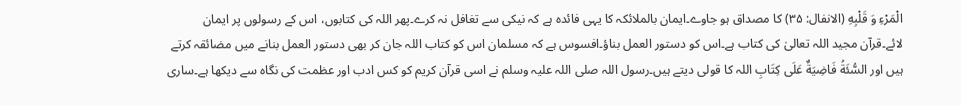الْمَرْءِ وَ قَلْبِهِ (الانفال: ۳۵) کا مصداق ہو جاوے۔ایمان بالملائکہ کا یہی فائدہ ہے کہ نیکی سے تغافل نہ کرے۔پھر اللہ کی کتابوں، اس کے رسولوں پر ایمان لائے۔قرآن مجید اللہ تعالیٰ کی کتاب ہے۔اس کو دستور العمل بناؤ۔افسوس ہے کہ مسلمان اس کو کتاب اللہ جان کر بھی دستور العمل بنانے میں مضائقہ کرتے ہیں اور السُّئَةُ فَاضِيَةٌ عَلَى كِتَابِ اللہ کا قولی دیتے ہیں۔رسول اللہ صلی اللہ علیہ وسلم نے اسی قرآن کریم کو کس ادب اور عظمت کی نگاہ سے دیکھا ہے۔ساری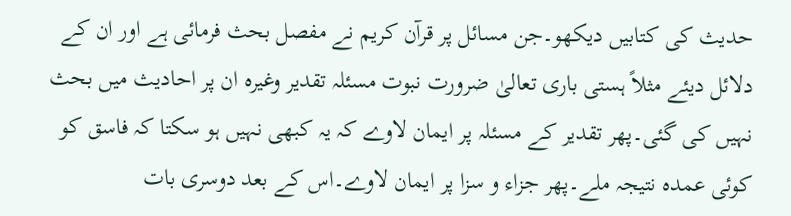حدیث کی کتابیں دیکھو۔جن مسائل پر قرآن کریم نے مفصل بحث فرمائی ہے اور ان کے دلائل دیئے مثلاً ہستی باری تعالیٰ ضرورت نبوت مسئلہ تقدیر وغیرہ ان پر احادیث میں بحث نہیں کی گئی۔پھر تقدیر کے مسئلہ پر ایمان لاوے کہ یہ کبھی نہیں ہو سکتا کہ فاسق کو کوئی عمدہ نتیجہ ملے۔پھر جزاء و سزا پر ایمان لاوے۔اس کے بعد دوسری بات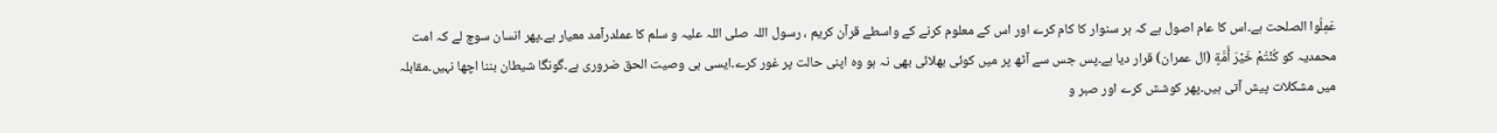عَمِلُوا الصلحت ہے۔اس کا عام اصول ہے کہ ہر سنوار کا کام کرے اور اس کے معلوم کرنے کے واسطے قرآن کریم ، رسول اللہ صلی اللہ علیہ و سلم کا عملدرآمد معیار ہے۔پھر انسان سوچ لے کہ امت محمدیہ کو كُنْتُمْ خَيْرَ أُمَّةٍ (ال عمران) قرار دیا ہے۔پس جس سے آٹھ پر میں کوئی بھلائی بھی نہ ہو وہ اپنی حالت پر غور کرے۔ایسی ہی وصیت الحق ضروری ہے۔گونگا شیطان بننا اچھا نہیں۔مقابلہ میں مشکلات پیش آتی ہیں۔پھر کوشش کرے اور صبر و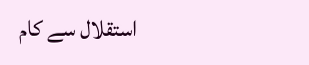استقلال سے کام